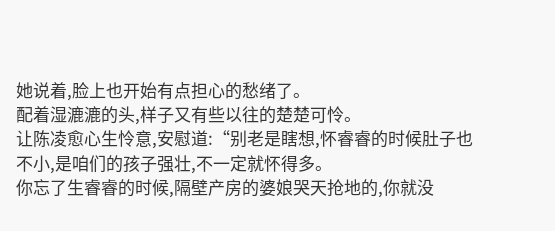她说着,脸上也开始有点担心的愁绪了。
配着湿漉漉的头,样子又有些以往的楚楚可怜。
让陈凌愈心生怜意,安慰道:“别老是瞎想,怀睿睿的时候肚子也不小,是咱们的孩子强壮,不一定就怀得多。
你忘了生睿睿的时候,隔壁产房的婆娘哭天抢地的,你就没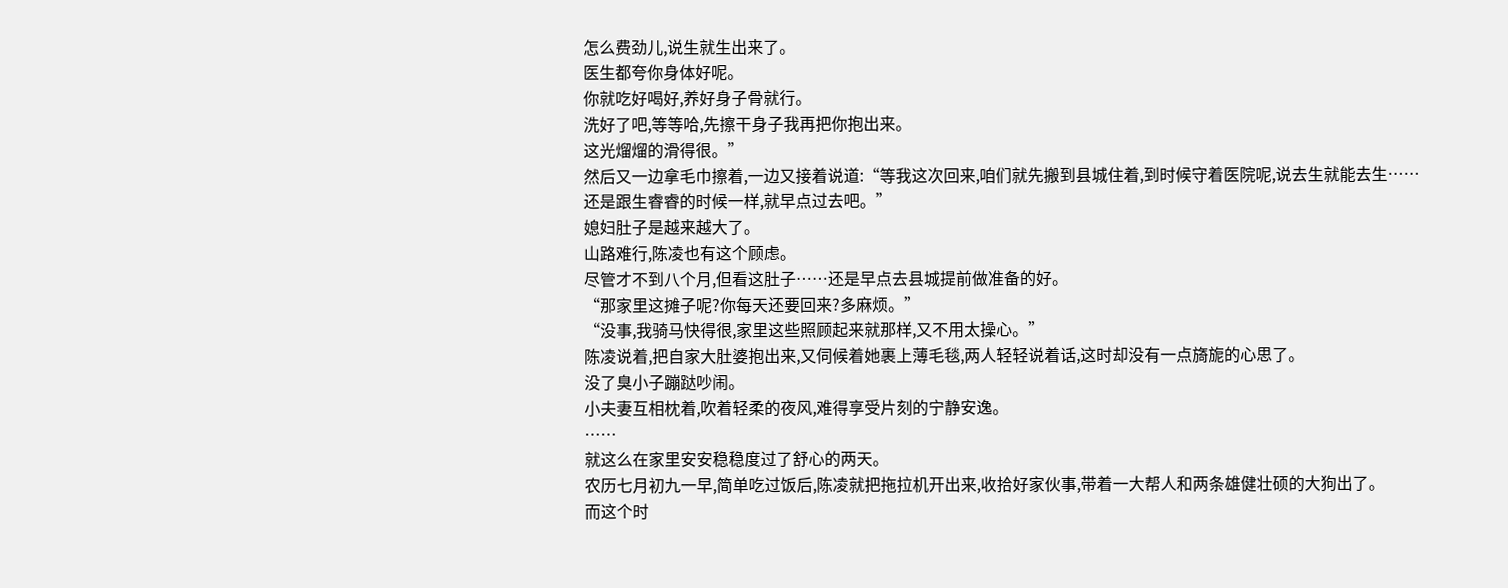怎么费劲儿,说生就生出来了。
医生都夸你身体好呢。
你就吃好喝好,养好身子骨就行。
洗好了吧,等等哈,先擦干身子我再把你抱出来。
这光熘熘的滑得很。”
然后又一边拿毛巾擦着,一边又接着说道:“等我这次回来,咱们就先搬到县城住着,到时候守着医院呢,说去生就能去生……
还是跟生睿睿的时候一样,就早点过去吧。”
媳妇肚子是越来越大了。
山路难行,陈凌也有这个顾虑。
尽管才不到八个月,但看这肚子……还是早点去县城提前做准备的好。
“那家里这摊子呢?你每天还要回来?多麻烦。”
“没事,我骑马快得很,家里这些照顾起来就那样,又不用太操心。”
陈凌说着,把自家大肚婆抱出来,又伺候着她裹上薄毛毯,两人轻轻说着话,这时却没有一点旖旎的心思了。
没了臭小子蹦跶吵闹。
小夫妻互相枕着,吹着轻柔的夜风,难得享受片刻的宁静安逸。
……
就这么在家里安安稳稳度过了舒心的两天。
农历七月初九一早,简单吃过饭后,陈凌就把拖拉机开出来,收拾好家伙事,带着一大帮人和两条雄健壮硕的大狗出了。
而这个时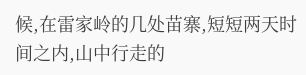候,在雷家岭的几处苗寨,短短两天时间之内,山中行走的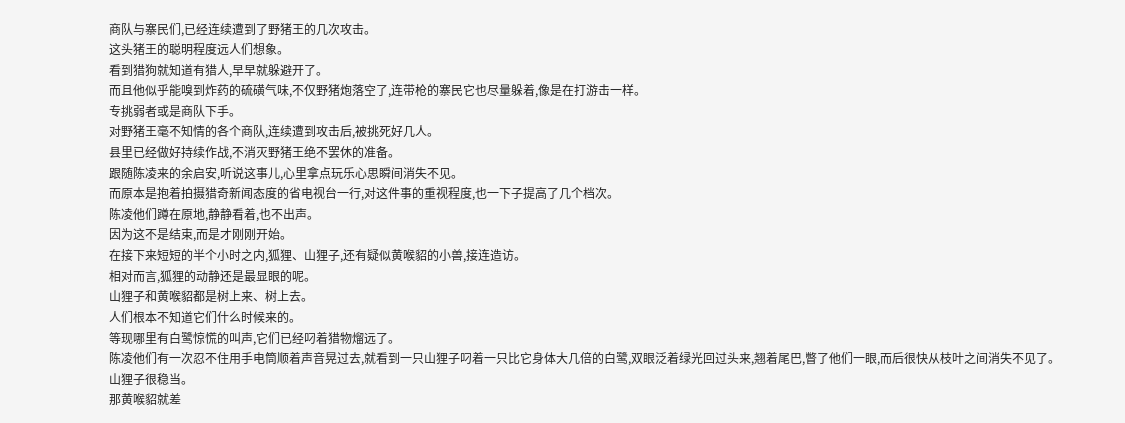商队与寨民们,已经连续遭到了野猪王的几次攻击。
这头猪王的聪明程度远人们想象。
看到猎狗就知道有猎人,早早就躲避开了。
而且他似乎能嗅到炸药的硫磺气味,不仅野猪炮落空了,连带枪的寨民它也尽量躲着,像是在打游击一样。
专挑弱者或是商队下手。
对野猪王毫不知情的各个商队,连续遭到攻击后,被挑死好几人。
县里已经做好持续作战,不消灭野猪王绝不罢休的准备。
跟随陈凌来的余启安,听说这事儿,心里拿点玩乐心思瞬间消失不见。
而原本是抱着拍摄猎奇新闻态度的省电视台一行,对这件事的重视程度,也一下子提高了几个档次。
陈凌他们蹲在原地,静静看着,也不出声。
因为这不是结束,而是才刚刚开始。
在接下来短短的半个小时之内,狐狸、山狸子,还有疑似黄喉貂的小兽,接连造访。
相对而言,狐狸的动静还是最显眼的呢。
山狸子和黄喉貂都是树上来、树上去。
人们根本不知道它们什么时候来的。
等现哪里有白鹭惊慌的叫声,它们已经叼着猎物熘远了。
陈凌他们有一次忍不住用手电筒顺着声音晃过去,就看到一只山狸子叼着一只比它身体大几倍的白鹭,双眼泛着绿光回过头来,翘着尾巴,瞥了他们一眼,而后很快从枝叶之间消失不见了。
山狸子很稳当。
那黄喉貂就差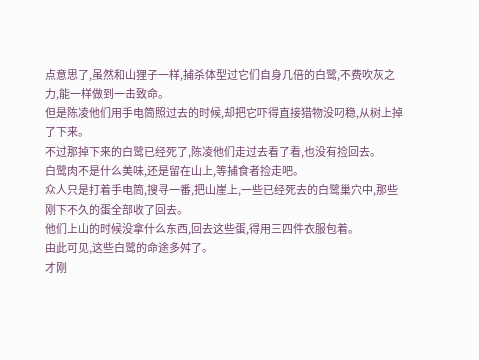点意思了,虽然和山狸子一样,捕杀体型过它们自身几倍的白鹭,不费吹灰之力,能一样做到一击致命。
但是陈凌他们用手电筒照过去的时候,却把它吓得直接猎物没叼稳,从树上掉了下来。
不过那掉下来的白鹭已经死了,陈凌他们走过去看了看,也没有捡回去。
白鹭肉不是什么美味,还是留在山上,等捕食者捡走吧。
众人只是打着手电筒,搜寻一番,把山崖上,一些已经死去的白鹭巢穴中,那些刚下不久的蛋全部收了回去。
他们上山的时候没拿什么东西,回去这些蛋,得用三四件衣服包着。
由此可见,这些白鹭的命途多舛了。
才刚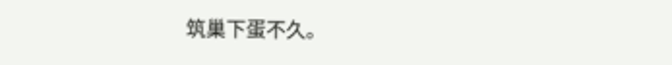筑巢下蛋不久。